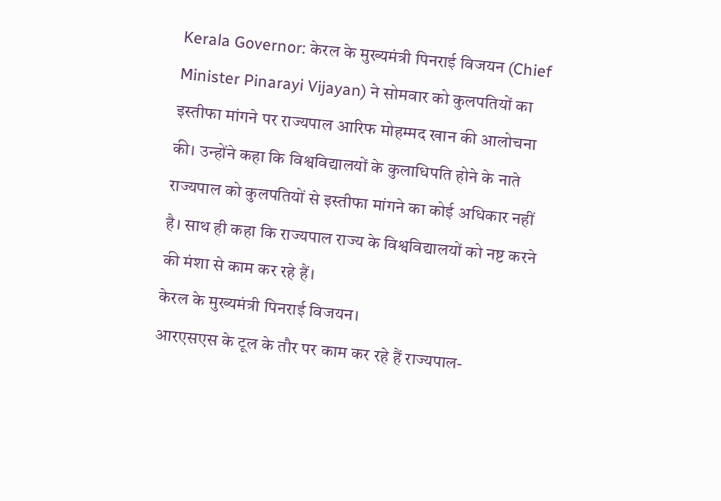Kerala Governor: केरल के मुख्यमंत्री पिनराई विजयन (Chief Minister Pinarayi Vijayan) ने सोमवार को कुलपतियों का इस्तीफा मांगने पर राज्यपाल आरिफ मोहम्मद खान की आलोचना की। उन्होंने कहा कि विश्वविद्यालयों के कुलाधिपति होने के नाते राज्यपाल को कुलपतियों से इस्तीफा मांगने का कोई अधिकार नहीं है। साथ ही कहा कि राज्यपाल राज्य के विश्वविद्यालयों को नष्ट करने की मंशा से काम कर रहे हैं।
केरल के मुख्यमंत्री पिनराई विजयन।
आरएसएस के टूल के तौर पर काम कर रहे हैं राज्यपाल-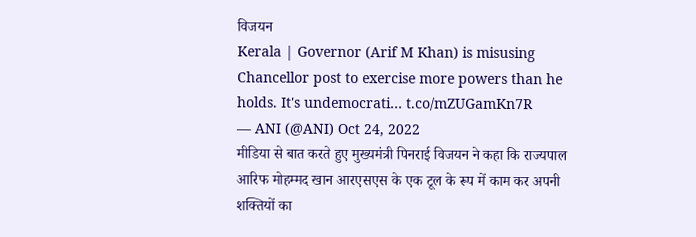विजयन
Kerala | Governor (Arif M Khan) is misusing Chancellor post to exercise more powers than he holds. It's undemocrati… t.co/mZUGamKn7R
— ANI (@ANI) Oct 24, 2022
मीडिया से बात करते हुए मुख्यमंत्री पिनराई विजयन ने कहा कि राज्यपाल आरिफ मोहम्मद खान आरएसएस के एक टूल के रूप में काम कर अपनी शक्तियों का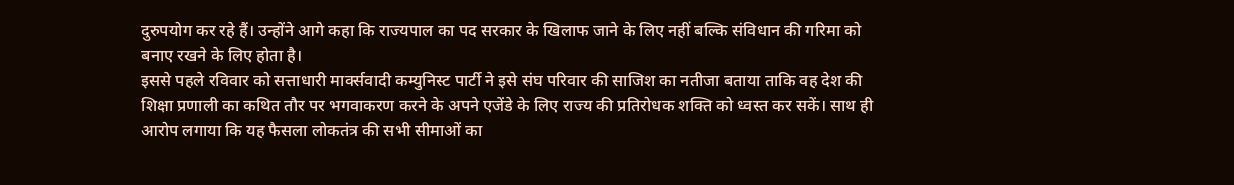दुरुपयोग कर रहे हैं। उन्होंने आगे कहा कि राज्यपाल का पद सरकार के खिलाफ जाने के लिए नहीं बल्कि संविधान की गरिमा को बनाए रखने के लिए होता है।
इससे पहले रविवार को सत्ताधारी मार्क्सवादी कम्युनिस्ट पार्टी ने इसे संघ परिवार की साजिश का नतीजा बताया ताकि वह देश की शिक्षा प्रणाली का कथित तौर पर भगवाकरण करने के अपने एजेंडे के लिए राज्य की प्रतिरोधक शक्ति को ध्वस्त कर सकें। साथ ही आरोप लगाया कि यह फैसला लोकतंत्र की सभी सीमाओं का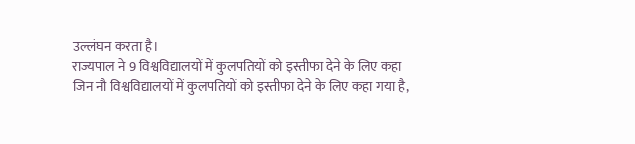उल्लंघन करता है।
राज्यपाल ने 9 विश्वविद्यालयों में कुलपतियों को इस्तीफा देने के लिए कहा
जिन नौ विश्वविद्यालयों में कुलपतियों को इस्तीफा देने के लिए कहा गया है,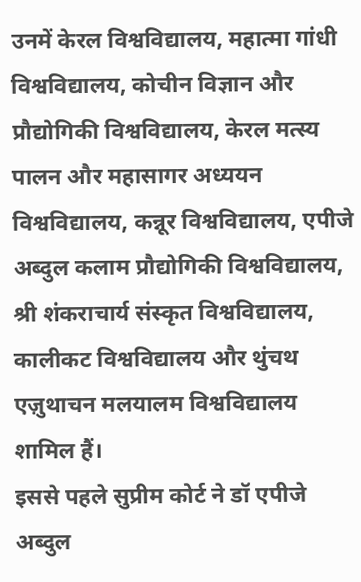उनमें केरल विश्वविद्यालय, महात्मा गांधी विश्वविद्यालय, कोचीन विज्ञान और प्रौद्योगिकी विश्वविद्यालय, केरल मत्स्य पालन और महासागर अध्ययन विश्वविद्यालय, कन्नूर विश्वविद्यालय, एपीजे अब्दुल कलाम प्रौद्योगिकी विश्वविद्यालय, श्री शंकराचार्य संस्कृत विश्वविद्यालय, कालीकट विश्वविद्यालय और थुंचथ एज़ुथाचन मलयालम विश्वविद्यालय शामिल हैं।
इससे पहले सुप्रीम कोर्ट ने डॉ एपीजे अब्दुल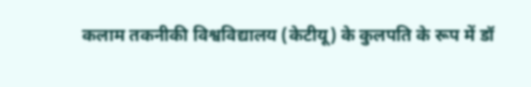कलाम तकनीकी विश्वविद्यालय (केटीयू) के कुलपति के रूप में डॉ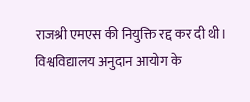राजश्री एमएस की नियुक्ति रद्द कर दी थी। विश्वविद्यालय अनुदान आयोग के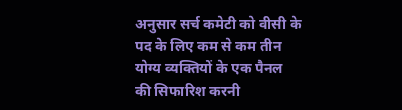अनुसार सर्च कमेटी को वीसी के पद के लिए कम से कम तीन योग्य व्यक्तियों के एक पैनल की सिफारिश करनी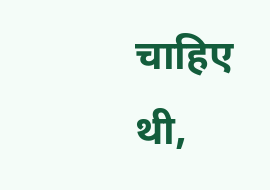चाहिए थी,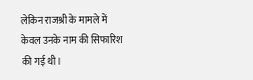लेकिन राजश्री के मामले में केवल उनके नाम की सिफारिश की गई थी।